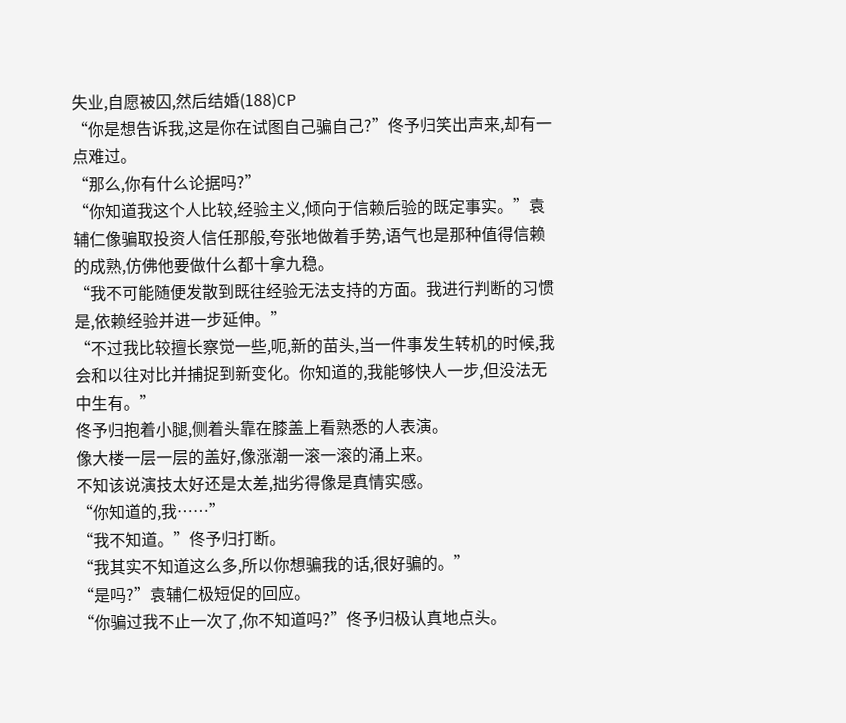失业,自愿被囚,然后结婚(188)CP
“你是想告诉我,这是你在试图自己骗自己?”佟予归笑出声来,却有一点难过。
“那么,你有什么论据吗?”
“你知道我这个人比较,经验主义,倾向于信赖后验的既定事实。”袁辅仁像骗取投资人信任那般,夸张地做着手势,语气也是那种值得信赖的成熟,仿佛他要做什么都十拿九稳。
“我不可能随便发散到既往经验无法支持的方面。我进行判断的习惯是,依赖经验并进一步延伸。”
“不过我比较擅长察觉一些,呃,新的苗头,当一件事发生转机的时候,我会和以往对比并捕捉到新变化。你知道的,我能够快人一步,但没法无中生有。”
佟予归抱着小腿,侧着头靠在膝盖上看熟悉的人表演。
像大楼一层一层的盖好,像涨潮一滚一滚的涌上来。
不知该说演技太好还是太差,拙劣得像是真情实感。
“你知道的,我……”
“我不知道。”佟予归打断。
“我其实不知道这么多,所以你想骗我的话,很好骗的。”
“是吗?”袁辅仁极短促的回应。
“你骗过我不止一次了,你不知道吗?”佟予归极认真地点头。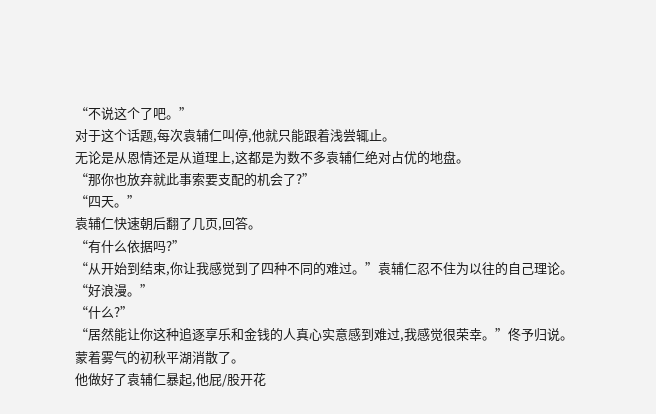“不说这个了吧。”
对于这个话题,每次袁辅仁叫停,他就只能跟着浅尝辄止。
无论是从恩情还是从道理上,这都是为数不多袁辅仁绝对占优的地盘。
“那你也放弃就此事索要支配的机会了?”
“四天。”
袁辅仁快速朝后翻了几页,回答。
“有什么依据吗?”
“从开始到结束,你让我感觉到了四种不同的难过。”袁辅仁忍不住为以往的自己理论。
“好浪漫。”
“什么?”
“居然能让你这种追逐享乐和金钱的人真心实意感到难过,我感觉很荣幸。”佟予归说。
蒙着雾气的初秋平湖消散了。
他做好了袁辅仁暴起,他屁/股开花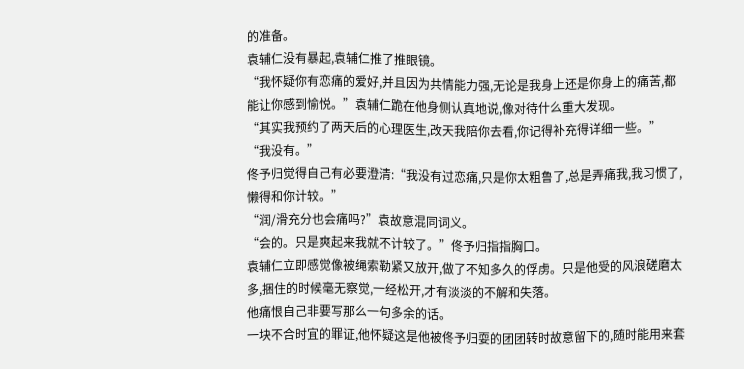的准备。
袁辅仁没有暴起,袁辅仁推了推眼镜。
“我怀疑你有恋痛的爱好,并且因为共情能力强,无论是我身上还是你身上的痛苦,都能让你感到愉悦。”袁辅仁跪在他身侧认真地说,像对待什么重大发现。
“其实我预约了两天后的心理医生,改天我陪你去看,你记得补充得详细一些。”
“我没有。”
佟予归觉得自己有必要澄清:“我没有过恋痛,只是你太粗鲁了,总是弄痛我,我习惯了,懒得和你计较。”
“润/滑充分也会痛吗?”袁故意混同词义。
“会的。只是爽起来我就不计较了。”佟予归指指胸口。
袁辅仁立即感觉像被绳索勒紧又放开,做了不知多久的俘虏。只是他受的风浪磋磨太多,捆住的时候毫无察觉,一经松开,才有淡淡的不解和失落。
他痛恨自己非要写那么一句多余的话。
一块不合时宜的罪证,他怀疑这是他被佟予归耍的团团转时故意留下的,随时能用来套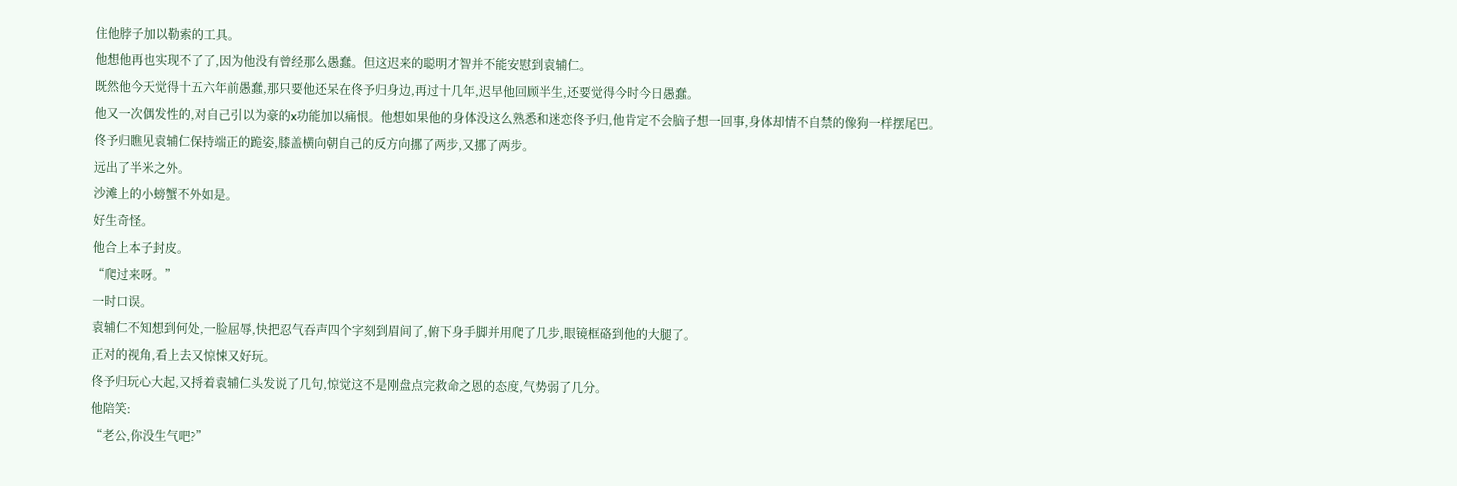住他脖子加以勒索的工具。
他想他再也实现不了了,因为他没有曾经那么愚蠢。但这迟来的聪明才智并不能安慰到袁辅仁。
既然他今天觉得十五六年前愚蠢,那只要他还呆在佟予归身边,再过十几年,迟早他回顾半生,还要觉得今时今日愚蠢。
他又一次偶发性的,对自己引以为豪的x功能加以痛恨。他想如果他的身体没这么熟悉和迷恋佟予归,他肯定不会脑子想一回事,身体却情不自禁的像狗一样摆尾巴。
佟予归瞧见袁辅仁保持端正的跪姿,膝盖横向朝自己的反方向挪了两步,又挪了两步。
远出了半米之外。
沙滩上的小螃蟹不外如是。
好生奇怪。
他合上本子封皮。
“爬过来呀。”
一时口误。
袁辅仁不知想到何处,一脸屈辱,快把忍气吞声四个字刻到眉间了,俯下身手脚并用爬了几步,眼镜框硌到他的大腿了。
正对的视角,看上去又惊悚又好玩。
佟予归玩心大起,又捋着袁辅仁头发说了几句,惊觉这不是刚盘点完救命之恩的态度,气势弱了几分。
他陪笑:
“老公,你没生气吧?”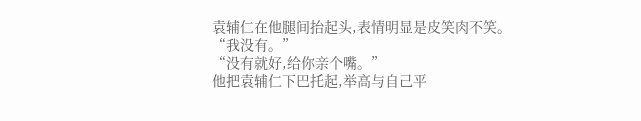袁辅仁在他腿间抬起头,表情明显是皮笑肉不笑。
“我没有。”
“没有就好,给你亲个嘴。”
他把袁辅仁下巴托起,举高与自己平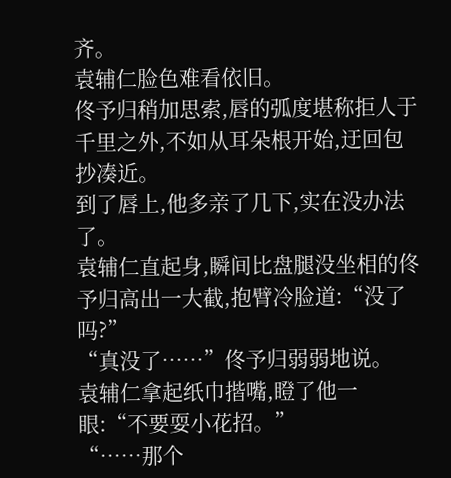齐。
袁辅仁脸色难看依旧。
佟予归稍加思索,唇的弧度堪称拒人于千里之外,不如从耳朵根开始,迂回包抄凑近。
到了唇上,他多亲了几下,实在没办法了。
袁辅仁直起身,瞬间比盘腿没坐相的佟予归高出一大截,抱臂冷脸道:“没了吗?”
“真没了……”佟予归弱弱地说。
袁辅仁拿起纸巾揩嘴,瞪了他一眼:“不要耍小花招。”
“……那个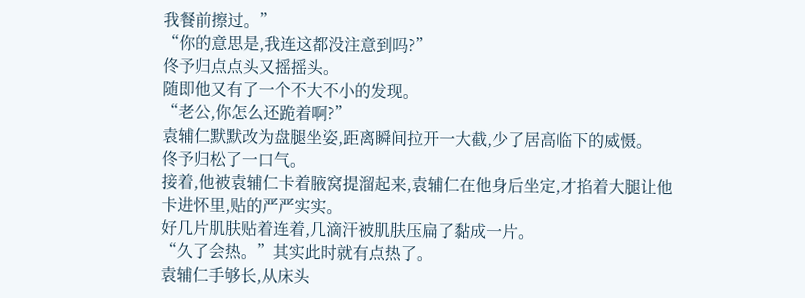我餐前擦过。”
“你的意思是,我连这都没注意到吗?”
佟予归点点头又摇摇头。
随即他又有了一个不大不小的发现。
“老公,你怎么还跪着啊?”
袁辅仁默默改为盘腿坐姿,距离瞬间拉开一大截,少了居高临下的威慑。
佟予归松了一口气。
接着,他被袁辅仁卡着腋窝提溜起来,袁辅仁在他身后坐定,才掐着大腿让他卡进怀里,贴的严严实实。
好几片肌肤贴着连着,几滴汗被肌肤压扁了黏成一片。
“久了会热。”其实此时就有点热了。
袁辅仁手够长,从床头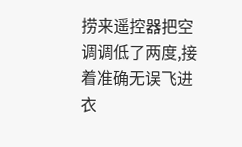捞来遥控器把空调调低了两度,接着准确无误飞进衣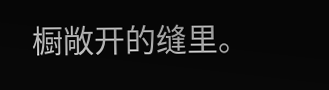橱敞开的缝里。